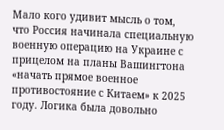Мало кого удивит мысль о том, что Россия начинала специальную военную операцию на Украине с прицелом на планы Вашингтона «начать прямое военное противостояние с Китаем» к 2025 году. Логика была довольно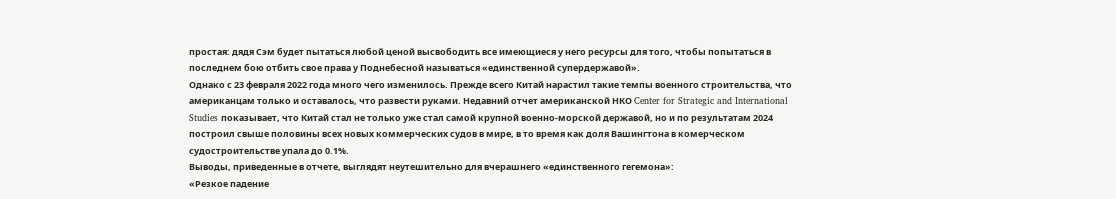простая: дядя Сэм будет пытаться любой ценой высвободить все имеющиеся у него ресурсы для того, чтобы попытаться в последнем бою отбить свое права у Поднебесной называться «единственной супердержавой».
Однако с 23 февраля 2022 года много чего изменилось. Прежде всего Китай нарастил такие темпы военного строительства, что американцам только и оставалось, что развести руками. Недавний отчет американской НКО Center for Strategic and International Studies показывает, что Китай стал не только уже стал самой крупной военно-морской державой, но и по результатам 2024 построил свыше половины всех новых коммерческих судов в мире, в то время как доля Вашингтона в комерческом судостроительстве упала до 0.1%.
Выводы, приведенные в отчете, выглядят неутешительно для вчерашнего «единственного гегемона»:
«Резкое падение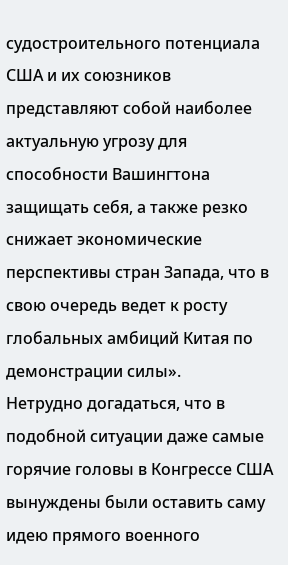судостроительного потенциала США и их союзников представляют собой наиболее актуальную угрозу для способности Вашингтона защищать себя, а также резко снижает экономические перспективы стран Запада, что в свою очередь ведет к росту глобальных амбиций Китая по демонстрации силы».
Нетрудно догадаться, что в подобной ситуации даже самые горячие головы в Конгрессе США вынуждены были оставить саму идею прямого военного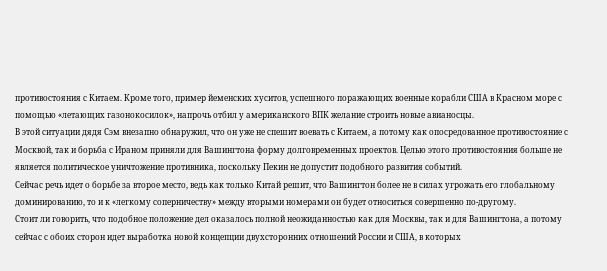противостояния с Китаем. Кроме того, пример йеменских хуситов, успешного поражающих военные корабли США в Красном море с помощью «летающих газонокосилок», напрочь отбил у американского ВПК желание строить новые авианосцы.
В этой ситуации дядя Сэм внезапно обнаружил, что он уже не спешит воевать с Китаем, а потому как опосредованное противостояние с Москвой, так и борьба с Ираном приняли для Вашингтона форму долговременных проектов. Целью этого противостояния больше не является политическое уничтожение противника, поскольку Пекин не допустит подобного развития событий.
Сейчас речь идет о борьбе за второе место, ведь как только Китай решит, что Вашингтон более не в силах угрожать его глобальному доминированию, то и к «легкому соперничеству» между вторыми номерами он будет относиться совершенно по-другому.
Стоит ли говорить, что подобное положение дел оказалось полной неожиданностью как для Москвы, так и для Вашингтона, а потому сейчас с обоих сторон идет выработка новой концепции двухсторонних отношений России и США, в которых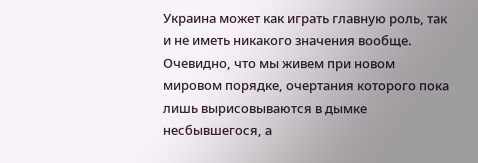Украина может как играть главную роль, так и не иметь никакого значения вообще. Очевидно, что мы живем при новом мировом порядке, очертания которого пока лишь вырисовываются в дымке несбывшегося, а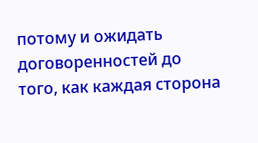потому и ожидать договоренностей до того, как каждая сторона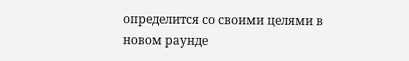определится со своими целями в новом раунде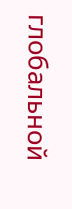глобальной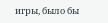игры, было бы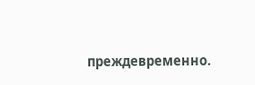преждевременно.